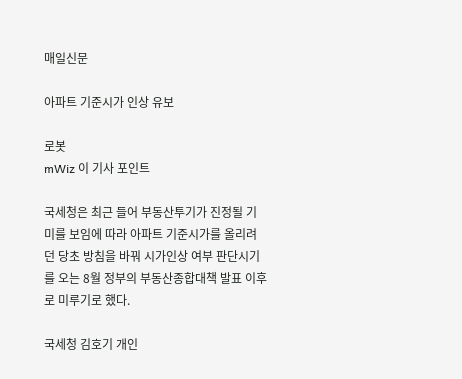매일신문

아파트 기준시가 인상 유보

로봇
mWiz 이 기사 포인트

국세청은 최근 들어 부동산투기가 진정될 기미를 보임에 따라 아파트 기준시가를 올리려던 당초 방침을 바꿔 시가인상 여부 판단시기를 오는 8월 정부의 부동산종합대책 발표 이후로 미루기로 했다.

국세청 김호기 개인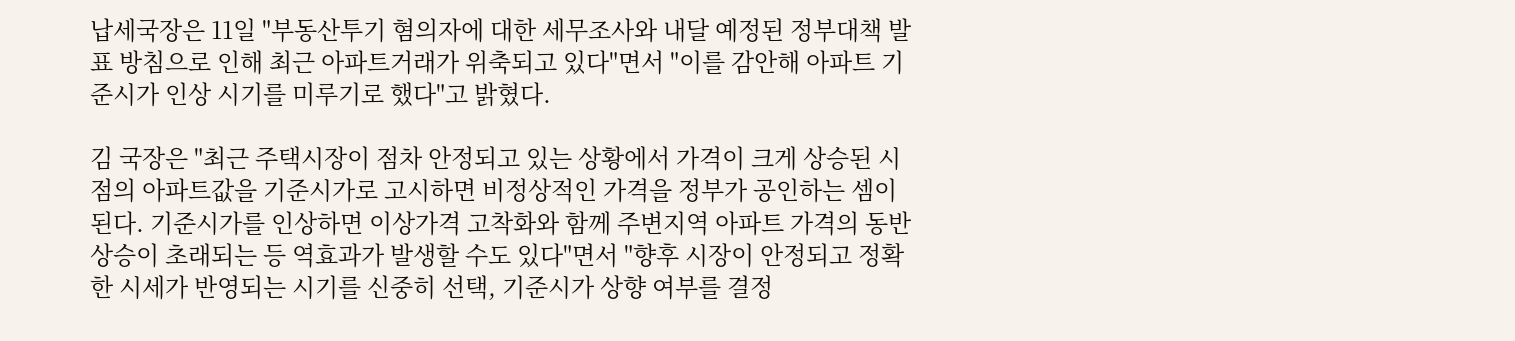납세국장은 11일 "부동산투기 혐의자에 대한 세무조사와 내달 예정된 정부대책 발표 방침으로 인해 최근 아파트거래가 위축되고 있다"면서 "이를 감안해 아파트 기준시가 인상 시기를 미루기로 했다"고 밝혔다.

김 국장은 "최근 주택시장이 점차 안정되고 있는 상황에서 가격이 크게 상승된 시점의 아파트값을 기준시가로 고시하면 비정상적인 가격을 정부가 공인하는 셈이 된다. 기준시가를 인상하면 이상가격 고착화와 함께 주변지역 아파트 가격의 동반상승이 초래되는 등 역효과가 발생할 수도 있다"면서 "향후 시장이 안정되고 정확한 시세가 반영되는 시기를 신중히 선택, 기준시가 상향 여부를 결정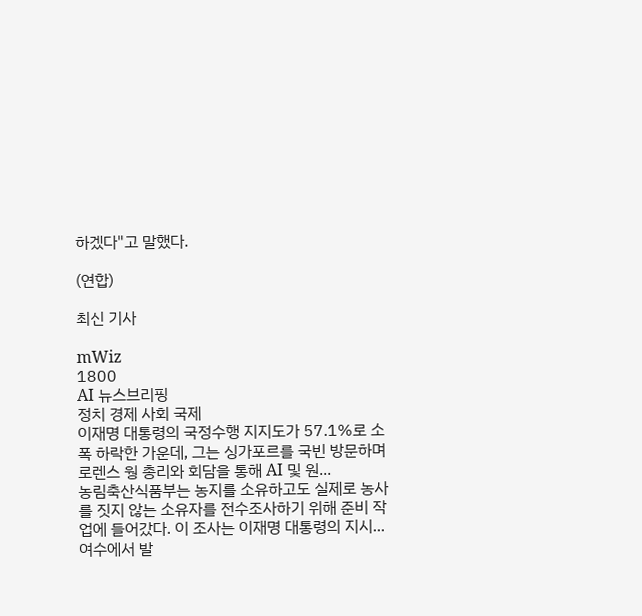하겠다"고 말했다.

(연합)

최신 기사

mWiz
1800
AI 뉴스브리핑
정치 경제 사회 국제
이재명 대통령의 국정수행 지지도가 57.1%로 소폭 하락한 가운데, 그는 싱가포르를 국빈 방문하며 로렌스 웡 총리와 회담을 통해 AI 및 원...
농림축산식품부는 농지를 소유하고도 실제로 농사를 짓지 않는 소유자를 전수조사하기 위해 준비 작업에 들어갔다. 이 조사는 이재명 대통령의 지시...
여수에서 발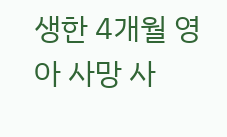생한 4개월 영아 사망 사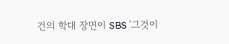건의 학대 장면이 SBS '그것이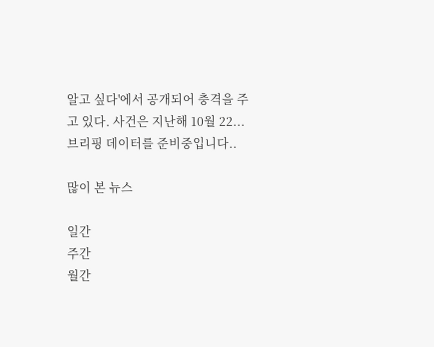알고 싶다'에서 공개되어 충격을 주고 있다. 사건은 지난해 10월 22...
브리핑 데이터를 준비중입니다..

많이 본 뉴스

일간
주간
월간